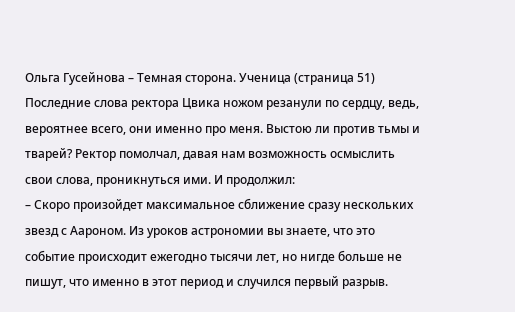Ольга Гусейнова – Темная сторона. Ученица (страница 51)
Последние слова ректора Цвика ножом резанули по сердцу, ведь, вероятнее всего, они именно про меня. Выстою ли против тьмы и тварей? Ректор помолчал, давая нам возможность осмыслить свои слова, проникнуться ими. И продолжил:
– Скоро произойдет максимальное сближение сразу нескольких звезд с Аароном. Из уроков астрономии вы знаете, что это событие происходит ежегодно тысячи лет, но нигде больше не пишут, что именно в этот период и случился первый разрыв.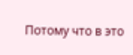Потому что в это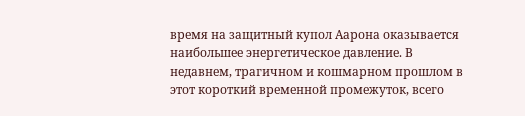время на защитный купол Аарона оказывается наибольшее энергетическое давление. В недавнем, трагичном и кошмарном прошлом в этот короткий временной промежуток, всего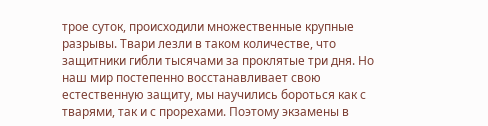трое суток, происходили множественные крупные разрывы. Твари лезли в таком количестве, что защитники гибли тысячами за проклятые три дня. Но наш мир постепенно восстанавливает свою естественную защиту, мы научились бороться как с тварями, так и с прорехами. Поэтому экзамены в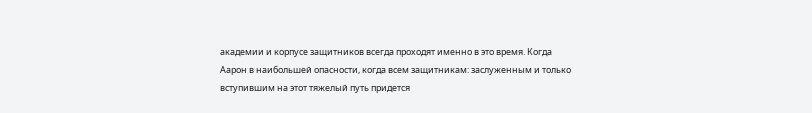академии и корпусе защитников всегда проходят именно в это время. Когда Аарон в наибольшей опасности, когда всем защитникам: заслуженным и только вступившим на этот тяжелый путь придется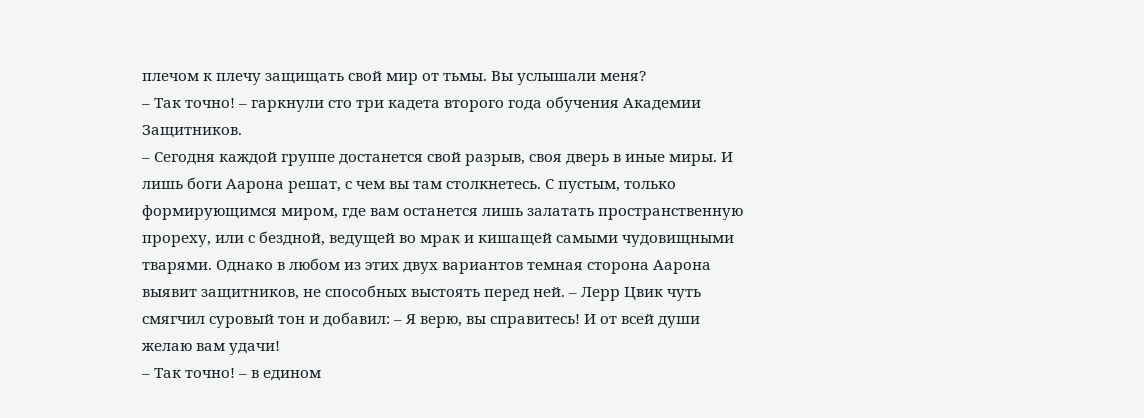плечом к плечу защищать свой мир от тьмы. Вы услышали меня?
– Так точно! – гаркнули сто три кадета второго года обучения Академии Защитников.
– Сегодня каждой группе достанется свой разрыв, своя дверь в иные миры. И лишь боги Аарона решат, с чем вы там столкнетесь. С пустым, только формирующимся миром, где вам останется лишь залатать пространственную прореху, или с бездной, ведущей во мрак и кишащей самыми чудовищными тварями. Однако в любом из этих двух вариантов темная сторона Аарона выявит защитников, не способных выстоять перед ней. – Лерр Цвик чуть смягчил суровый тон и добавил: – Я верю, вы справитесь! И от всей души желаю вам удачи!
– Так точно! – в едином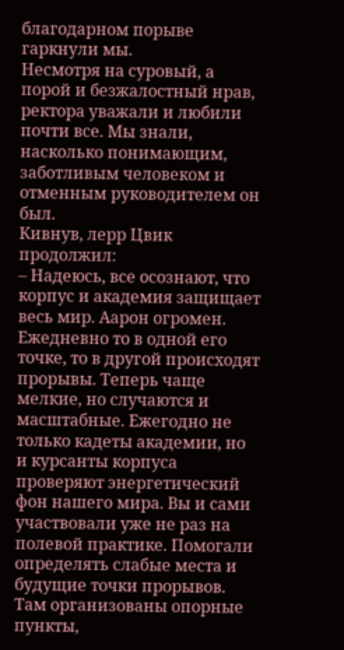благодарном порыве гаркнули мы.
Несмотря на суровый, а порой и безжалостный нрав, ректора уважали и любили почти все. Мы знали, насколько понимающим, заботливым человеком и отменным руководителем он был.
Кивнув, лерр Цвик продолжил:
– Надеюсь, все осознают, что корпус и академия защищает весь мир. Аарон огромен. Ежедневно то в одной его точке, то в другой происходят прорывы. Теперь чаще мелкие, но случаются и масштабные. Ежегодно не только кадеты академии, но и курсанты корпуса проверяют энергетический фон нашего мира. Вы и сами участвовали уже не раз на полевой практике. Помогали определять слабые места и будущие точки прорывов. Там организованы опорные пункты,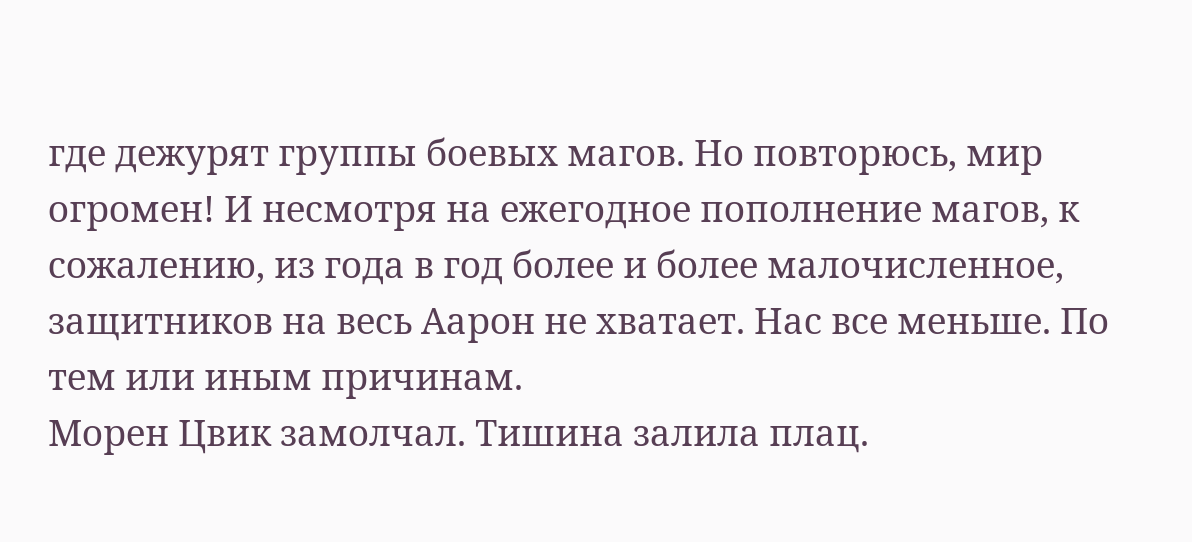где дежурят группы боевых магов. Но повторюсь, мир огромен! И несмотря на ежегодное пополнение магов, к сожалению, из года в год более и более малочисленное, защитников на весь Аарон не хватает. Нас все меньше. По тем или иным причинам.
Морен Цвик замолчал. Тишина залила плац.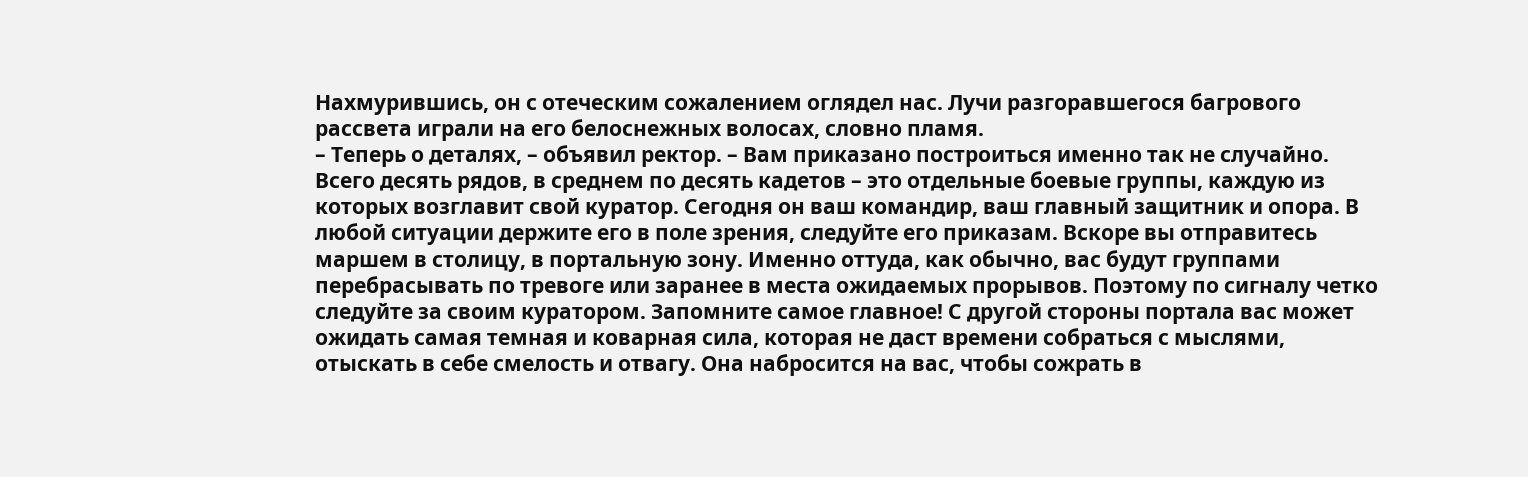Нахмурившись, он с отеческим сожалением оглядел нас. Лучи разгоравшегося багрового рассвета играли на его белоснежных волосах, словно пламя.
– Теперь о деталях, – объявил ректор. – Вам приказано построиться именно так не случайно. Всего десять рядов, в среднем по десять кадетов – это отдельные боевые группы, каждую из которых возглавит свой куратор. Сегодня он ваш командир, ваш главный защитник и опора. В любой ситуации держите его в поле зрения, следуйте его приказам. Вскоре вы отправитесь маршем в столицу, в портальную зону. Именно оттуда, как обычно, вас будут группами перебрасывать по тревоге или заранее в места ожидаемых прорывов. Поэтому по сигналу четко следуйте за своим куратором. Запомните самое главное! С другой стороны портала вас может ожидать самая темная и коварная сила, которая не даст времени собраться с мыслями, отыскать в себе смелость и отвагу. Она набросится на вас, чтобы сожрать в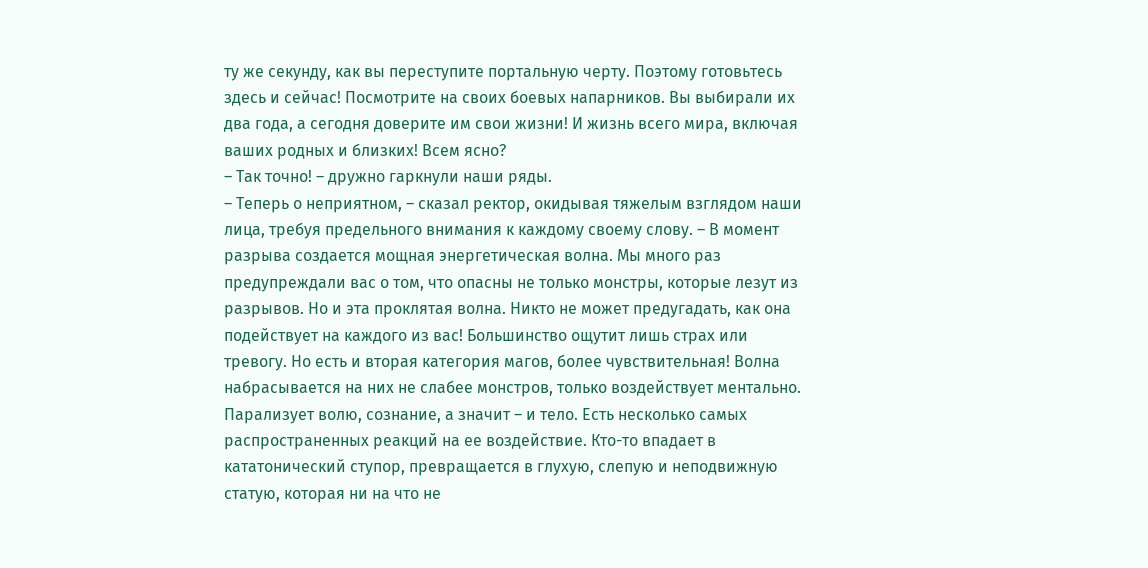ту же секунду, как вы переступите портальную черту. Поэтому готовьтесь здесь и сейчас! Посмотрите на своих боевых напарников. Вы выбирали их два года, а сегодня доверите им свои жизни! И жизнь всего мира, включая ваших родных и близких! Всем ясно?
– Так точно! – дружно гаркнули наши ряды.
– Теперь о неприятном, – сказал ректор, окидывая тяжелым взглядом наши лица, требуя предельного внимания к каждому своему слову. – В момент разрыва создается мощная энергетическая волна. Мы много раз предупреждали вас о том, что опасны не только монстры, которые лезут из разрывов. Но и эта проклятая волна. Никто не может предугадать, как она подействует на каждого из вас! Большинство ощутит лишь страх или тревогу. Но есть и вторая категория магов, более чувствительная! Волна набрасывается на них не слабее монстров, только воздействует ментально. Парализует волю, сознание, а значит – и тело. Есть несколько самых распространенных реакций на ее воздействие. Кто-то впадает в кататонический ступор, превращается в глухую, слепую и неподвижную статую, которая ни на что не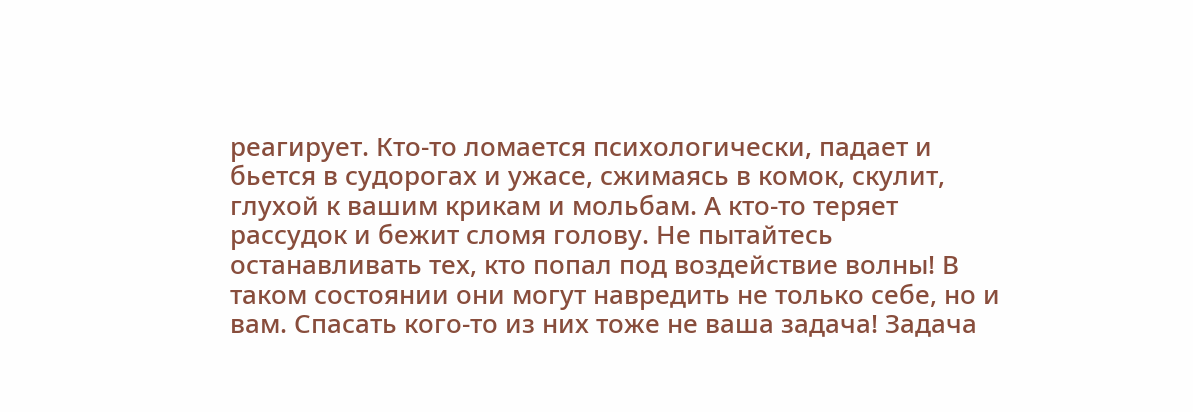реагирует. Кто-то ломается психологически, падает и бьется в судорогах и ужасе, сжимаясь в комок, скулит, глухой к вашим крикам и мольбам. А кто-то теряет рассудок и бежит сломя голову. Не пытайтесь останавливать тех, кто попал под воздействие волны! В таком состоянии они могут навредить не только себе, но и вам. Спасать кого-то из них тоже не ваша задача! Задача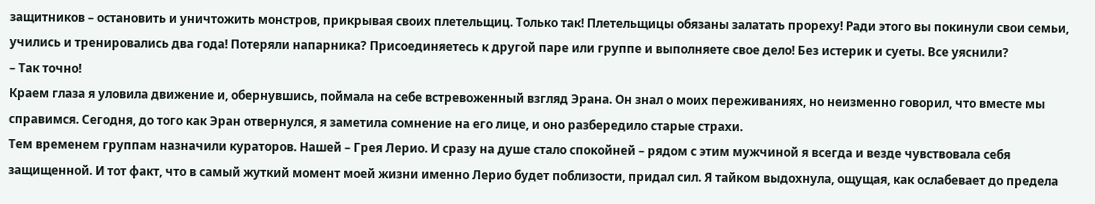защитников – остановить и уничтожить монстров, прикрывая своих плетельщиц. Только так! Плетельщицы обязаны залатать прореху! Ради этого вы покинули свои семьи, учились и тренировались два года! Потеряли напарника? Присоединяетесь к другой паре или группе и выполняете свое дело! Без истерик и суеты. Все уяснили?
– Так точно!
Краем глаза я уловила движение и, обернувшись, поймала на себе встревоженный взгляд Эрана. Он знал о моих переживаниях, но неизменно говорил, что вместе мы справимся. Сегодня, до того как Эран отвернулся, я заметила сомнение на его лице, и оно разбередило старые страхи.
Тем временем группам назначили кураторов. Нашей – Грея Лерио. И сразу на душе стало спокойней – рядом с этим мужчиной я всегда и везде чувствовала себя защищенной. И тот факт, что в самый жуткий момент моей жизни именно Лерио будет поблизости, придал сил. Я тайком выдохнула, ощущая, как ослабевает до предела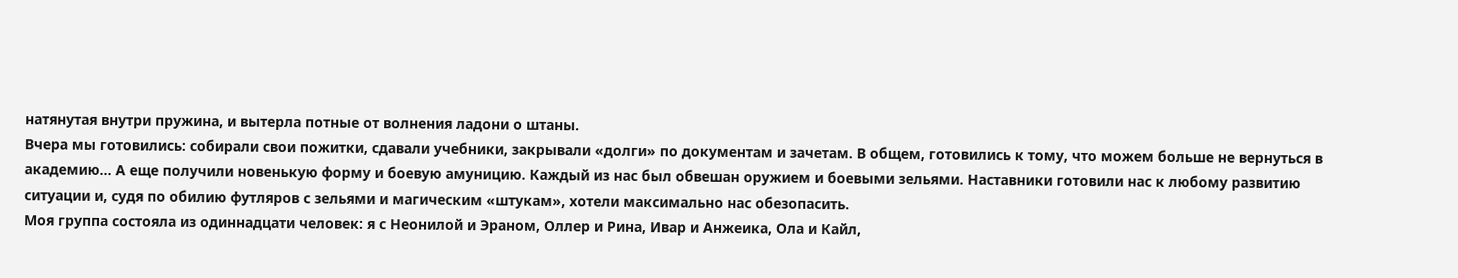натянутая внутри пружина, и вытерла потные от волнения ладони о штаны.
Вчера мы готовились: собирали свои пожитки, сдавали учебники, закрывали «долги» по документам и зачетам. В общем, готовились к тому, что можем больше не вернуться в академию… А еще получили новенькую форму и боевую амуницию. Каждый из нас был обвешан оружием и боевыми зельями. Наставники готовили нас к любому развитию ситуации и, судя по обилию футляров с зельями и магическим «штукам», хотели максимально нас обезопасить.
Моя группа состояла из одиннадцати человек: я с Неонилой и Эраном, Оллер и Рина, Ивар и Анжеика, Ола и Кайл,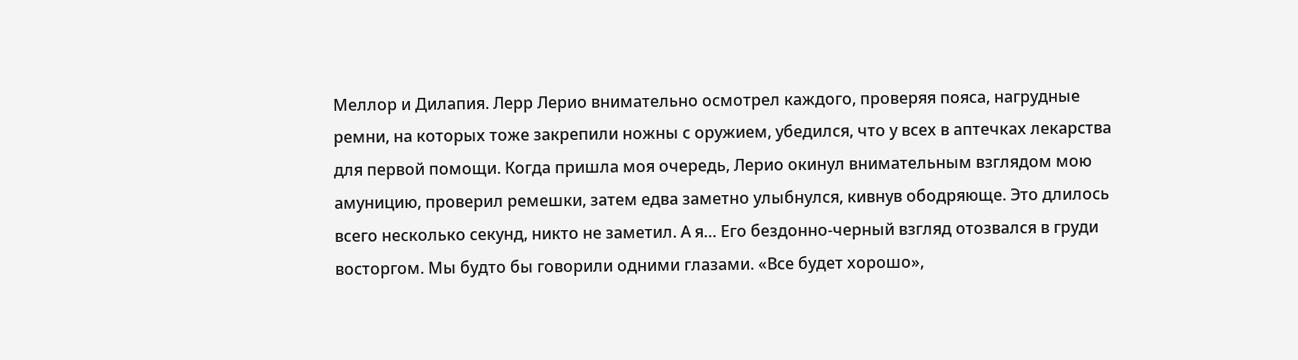Меллор и Дилапия. Лерр Лерио внимательно осмотрел каждого, проверяя пояса, нагрудные ремни, на которых тоже закрепили ножны с оружием, убедился, что у всех в аптечках лекарства для первой помощи. Когда пришла моя очередь, Лерио окинул внимательным взглядом мою амуницию, проверил ремешки, затем едва заметно улыбнулся, кивнув ободряюще. Это длилось всего несколько секунд, никто не заметил. А я… Его бездонно-черный взгляд отозвался в груди восторгом. Мы будто бы говорили одними глазами. «Все будет хорошо»,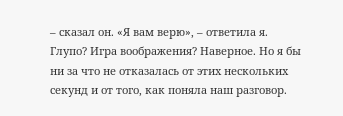– сказал он. «Я вам верю», – ответила я.
Глупо? Игра воображения? Наверное. Но я бы ни за что не отказалась от этих нескольких секунд и от того, как поняла наш разговор.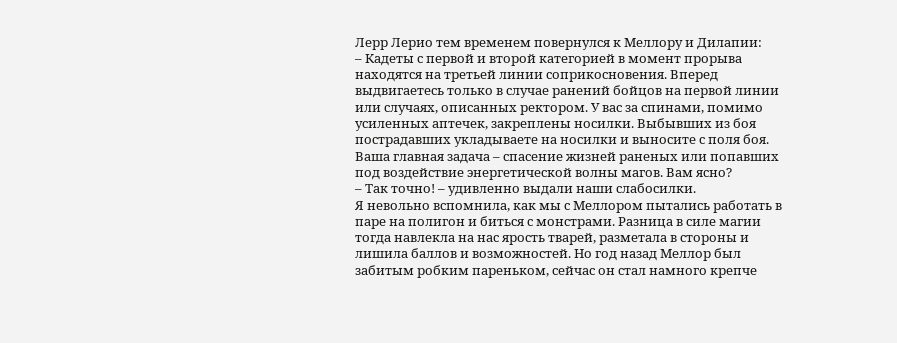Лерр Лерио тем временем повернулся к Меллору и Дилапии:
– Кадеты с первой и второй категорией в момент прорыва находятся на третьей линии соприкосновения. Вперед выдвигаетесь только в случае ранений бойцов на первой линии или случаях, описанных ректором. У вас за спинами, помимо усиленных аптечек, закреплены носилки. Выбывших из боя пострадавших укладываете на носилки и выносите с поля боя. Ваша главная задача – спасение жизней раненых или попавших под воздействие энергетической волны магов. Вам ясно?
– Так точно! – удивленно выдали наши слабосилки.
Я невольно вспомнила, как мы с Меллором пытались работать в паре на полигон и биться с монстрами. Разница в силе магии тогда навлекла на нас ярость тварей, разметала в стороны и лишила баллов и возможностей. Но год назад Меллор был забитым робким пареньком, сейчас он стал намного крепче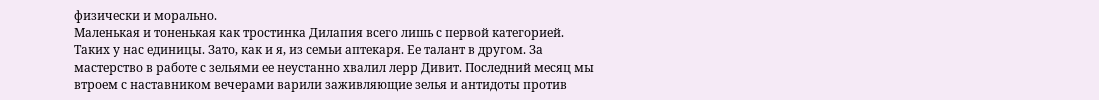физически и морально.
Маленькая и тоненькая как тростинка Дилапия всего лишь с первой категорией. Таких у нас единицы. Зато, как и я, из семьи аптекаря. Ее талант в другом. За мастерство в работе с зельями ее неустанно хвалил лерр Дивит. Последний месяц мы втроем с наставником вечерами варили заживляющие зелья и антидоты против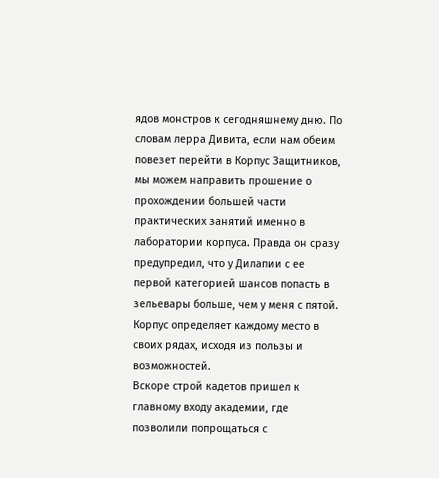ядов монстров к сегодняшнему дню. По словам лерра Дивита, если нам обеим повезет перейти в Корпус Защитников, мы можем направить прошение о прохождении большей части практических занятий именно в лаборатории корпуса. Правда он сразу предупредил, что у Дилапии с ее первой категорией шансов попасть в зельевары больше, чем у меня с пятой. Корпус определяет каждому место в своих рядах, исходя из пользы и возможностей.
Вскоре строй кадетов пришел к главному входу академии, где позволили попрощаться с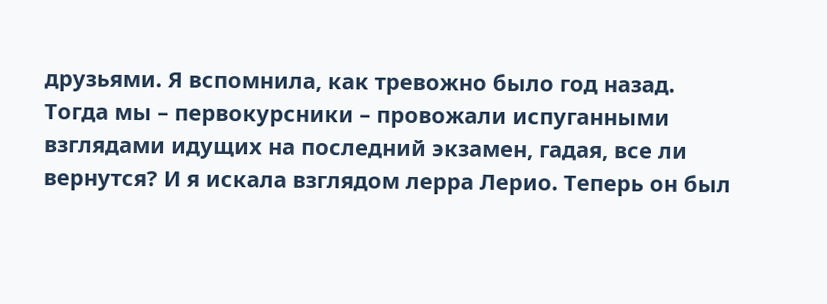друзьями. Я вспомнила, как тревожно было год назад. Тогда мы – первокурсники – провожали испуганными взглядами идущих на последний экзамен, гадая, все ли вернутся? И я искала взглядом лерра Лерио. Теперь он был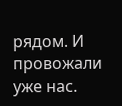рядом. И провожали уже нас.